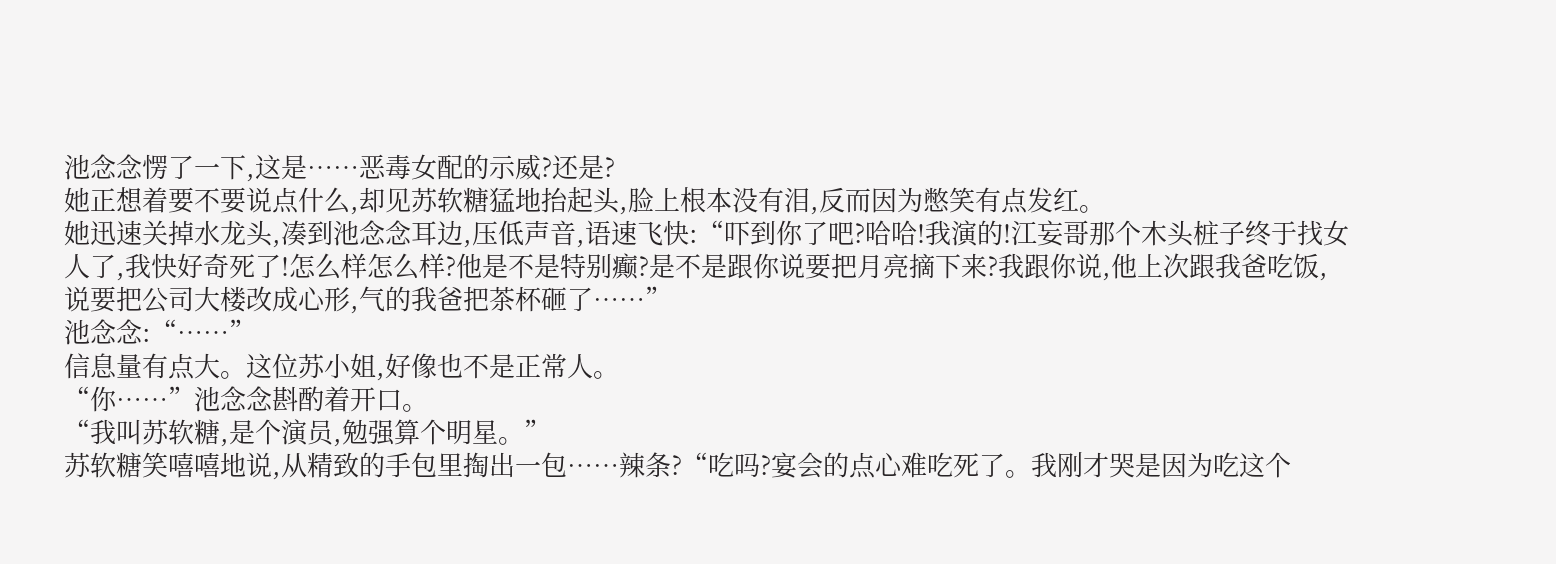池念念愣了一下,这是……恶毒女配的示威?还是?
她正想着要不要说点什么,却见苏软糖猛地抬起头,脸上根本没有泪,反而因为憋笑有点发红。
她迅速关掉水龙头,凑到池念念耳边,压低声音,语速飞快:“吓到你了吧?哈哈!我演的!江妄哥那个木头桩子终于找女人了,我快好奇死了!怎么样怎么样?他是不是特别癫?是不是跟你说要把月亮摘下来?我跟你说,他上次跟我爸吃饭,说要把公司大楼改成心形,气的我爸把茶杯砸了……”
池念念:“……”
信息量有点大。这位苏小姐,好像也不是正常人。
“你……”池念念斟酌着开口。
“我叫苏软糖,是个演员,勉强算个明星。”
苏软糖笑嘻嘻地说,从精致的手包里掏出一包……辣条?“吃吗?宴会的点心难吃死了。我刚才哭是因为吃这个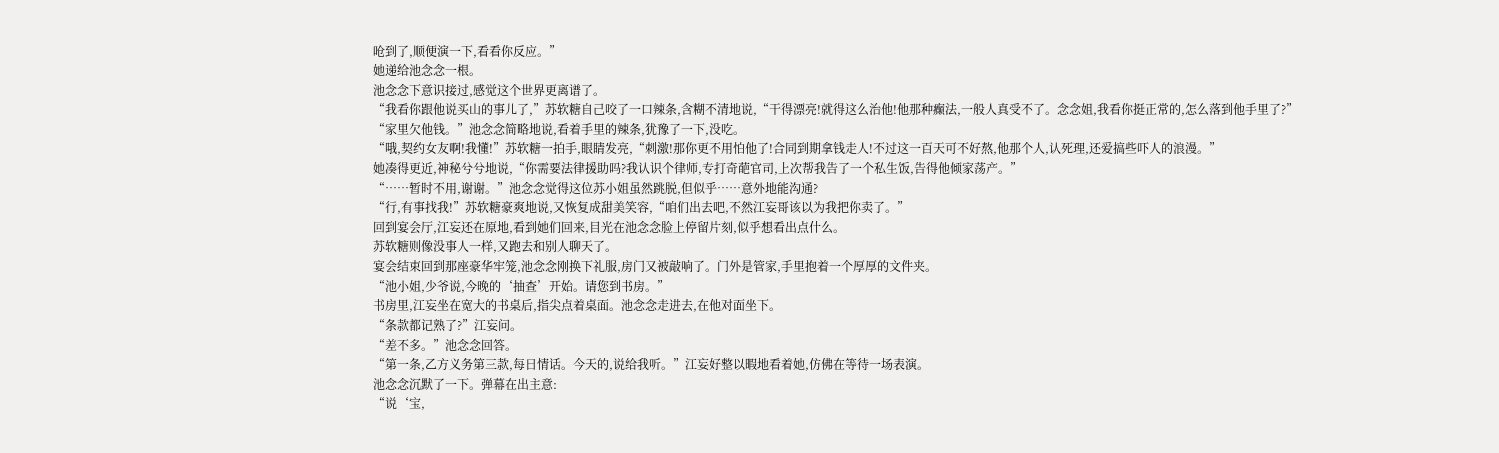呛到了,顺便演一下,看看你反应。”
她递给池念念一根。
池念念下意识接过,感觉这个世界更离谱了。
“我看你跟他说买山的事儿了,”苏软糖自己咬了一口辣条,含糊不清地说,“干得漂亮!就得这么治他!他那种癫法,一般人真受不了。念念姐,我看你挺正常的,怎么落到他手里了?”
“家里欠他钱。”池念念简略地说,看着手里的辣条,犹豫了一下,没吃。
“哦,契约女友啊!我懂!”苏软糖一拍手,眼睛发亮,“刺激!那你更不用怕他了!合同到期拿钱走人!不过这一百天可不好熬,他那个人,认死理,还爱搞些吓人的浪漫。”
她凑得更近,神秘兮兮地说,“你需要法律援助吗?我认识个律师,专打奇葩官司,上次帮我告了一个私生饭,告得他倾家荡产。”
“……暂时不用,谢谢。”池念念觉得这位苏小姐虽然跳脱,但似乎……意外地能沟通?
“行,有事找我!”苏软糖豪爽地说,又恢复成甜美笑容,“咱们出去吧,不然江妄哥该以为我把你卖了。”
回到宴会厅,江妄还在原地,看到她们回来,目光在池念念脸上停留片刻,似乎想看出点什么。
苏软糖则像没事人一样,又跑去和别人聊天了。
宴会结束回到那座豪华牢笼,池念念刚换下礼服,房门又被敲响了。门外是管家,手里抱着一个厚厚的文件夹。
“池小姐,少爷说,今晚的‘抽查’开始。请您到书房。”
书房里,江妄坐在宽大的书桌后,指尖点着桌面。池念念走进去,在他对面坐下。
“条款都记熟了?”江妄问。
“差不多。”池念念回答。
“第一条,乙方义务第三款,每日情话。今天的,说给我听。”江妄好整以暇地看着她,仿佛在等待一场表演。
池念念沉默了一下。弹幕在出主意:
“说‘宝,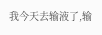我今天去输液了,输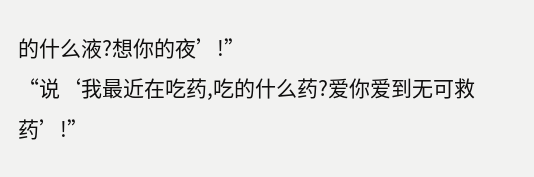的什么液?想你的夜’!”
“说‘我最近在吃药,吃的什么药?爱你爱到无可救药’!”